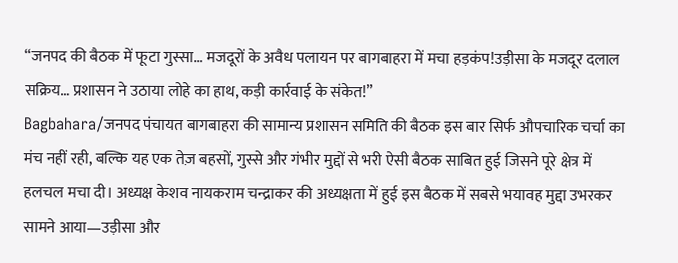“जनपद की बैठक में फूटा गुस्सा… मजदूरों के अवैध पलायन पर बागबाहरा में मचा हड़कंप!उड़ीसा के मजदूर दलाल सक्रिय… प्रशासन ने उठाया लोहे का हाथ, कड़ी कार्रवाई के संकेत!”
Bagbahara/जनपद पंचायत बागबाहरा की सामान्य प्रशासन समिति की बैठक इस बार सिर्फ औपचारिक चर्चा का मंच नहीं रही, बल्कि यह एक तेज़ बहसों, गुस्से और गंभीर मुद्दों से भरी ऐसी बैठक साबित हुई जिसने पूरे क्षेत्र में हलचल मचा दी। अध्यक्ष केशव नायकराम चन्द्राकर की अध्यक्षता में हुई इस बैठक में सबसे भयावह मुद्दा उभरकर सामने आया—उड़ीसा और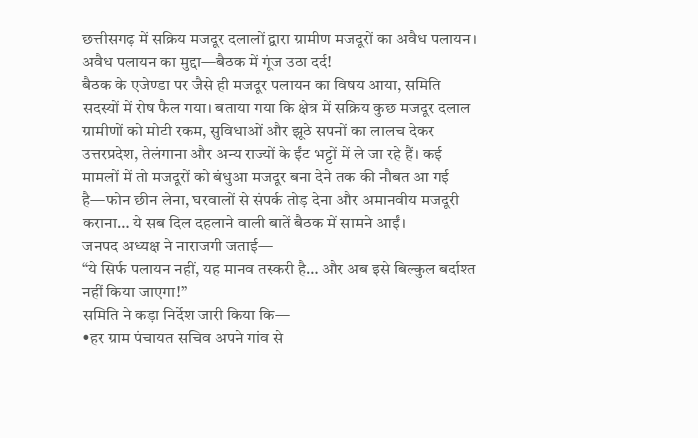छत्तीसगढ़ में सक्रिय मजदूर दलालों द्वारा ग्रामीण मजदूरों का अवैध पलायन।
अवैध पलायन का मुद्दा—बैठक में गूंज उठा दर्द!
बैठक के एजेण्डा पर जैसे ही मजदूर पलायन का विषय आया, समिति सदस्यों में रोष फैल गया। बताया गया कि क्षेत्र में सक्रिय कुछ मजदूर दलाल ग्रामीणों को मोटी रकम, सुविधाओं और झूठे सपनों का लालच देकर उत्तरप्रदेश, तेलंगाना और अन्य राज्यों के ईंट भट्टों में ले जा रहे हैं। कई मामलों में तो मजदूरों को बंधुआ मजदूर बना देने तक की नौबत आ गई है—फोन छीन लेना, घरवालों से संपर्क तोड़ देना और अमानवीय मजदूरी कराना… ये सब दिल दहलाने वाली बातें बैठक में सामने आईं।
जनपद अध्यक्ष ने नाराजगी जताई—
“ये सिर्फ पलायन नहीं, यह मानव तस्करी है… और अब इसे बिल्कुल बर्दाश्त नहीं किया जाएगा!”
समिति ने कड़ा निर्देश जारी किया कि—
•हर ग्राम पंचायत सचिव अपने गांव से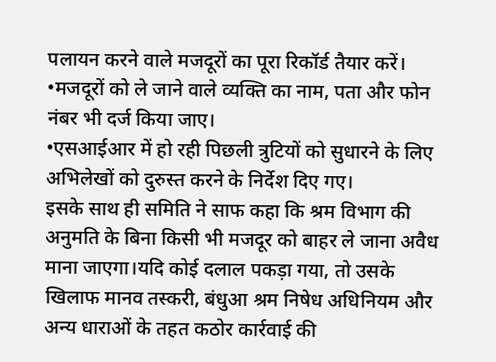पलायन करने वाले मजदूरों का पूरा रिकॉर्ड तैयार करें।
•मजदूरों को ले जाने वाले व्यक्ति का नाम, पता और फोन नंबर भी दर्ज किया जाए।
•एसआईआर में हो रही पिछली त्रुटियों को सुधारने के लिए अभिलेखों को दुरुस्त करने के निर्देश दिए गए।
इसके साथ ही समिति ने साफ कहा कि श्रम विभाग की अनुमति के बिना किसी भी मजदूर को बाहर ले जाना अवैध माना जाएगा।यदि कोई दलाल पकड़ा गया, तो उसके खिलाफ मानव तस्करी, बंधुआ श्रम निषेध अधिनियम और अन्य धाराओं के तहत कठोर कार्रवाई की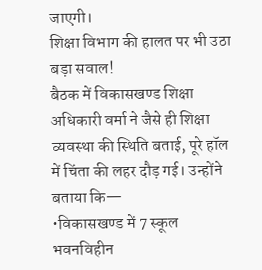जाएगी।
शिक्षा विभाग की हालत पर भी उठा बड़ा सवाल!
बैठक में विकासखण्ड शिक्षा अधिकारी वर्मा ने जैसे ही शिक्षा व्यवस्था की स्थिति बताई, पूरे हॉल में चिंता की लहर दौड़ गई। उन्होंने बताया कि—
•विकासखण्ड में 7 स्कूल भवनविहीन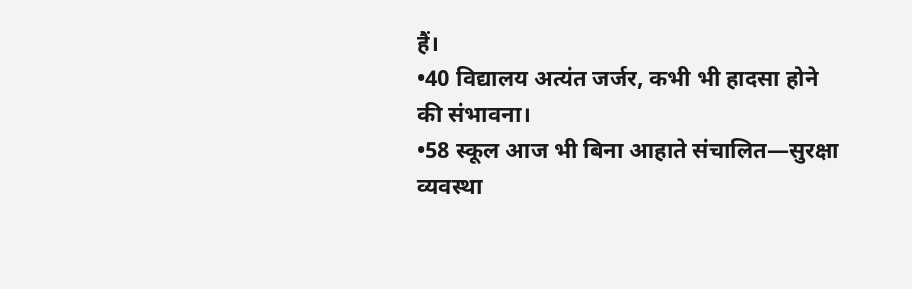हैं।
•40 विद्यालय अत्यंत जर्जर, कभी भी हादसा होने की संभावना।
•58 स्कूल आज भी बिना आहाते संचालित—सुरक्षा व्यवस्था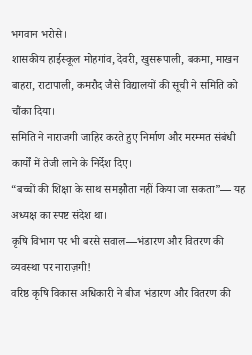भगवान भरोसे।
शासकीय हाईस्कूल मोहगांव, देवरी, खुसरूपाली, बकमा, माखन बाहरा, राटापाली, कमरौद जैसे विद्यालयों की सूची ने समिति को चौंका दिया।
समिति ने नाराजगी जाहिर करते हुए निर्माण और मरम्मत संबंधी कार्यों में तेजी लाने के निर्देश दिए।
“बच्चों की शिक्षा के साथ समझौता नहीं किया जा सकता”— यह अध्यक्ष का स्पष्ट संदेश था।
कृषि विभाग पर भी बरसे सवाल—भंडारण और वितरण की व्यवस्था पर नाराज़गी!
वरिष्ठ कृषि विकास अधिकारी ने बीज भंडारण और वितरण की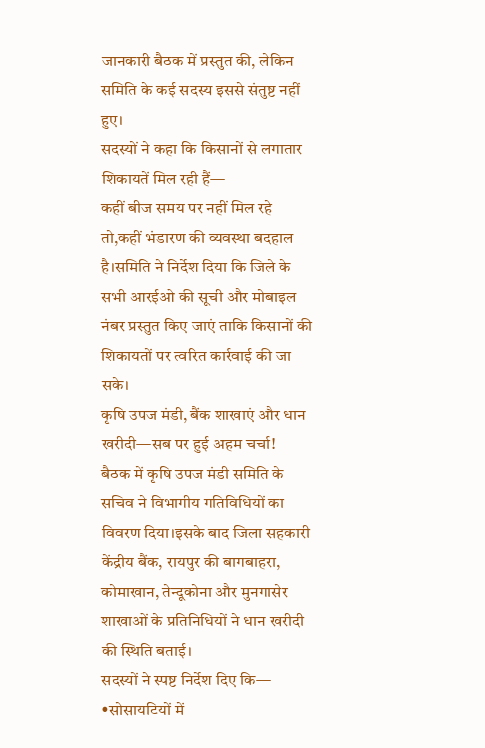जानकारी बैठक में प्रस्तुत की, लेकिन समिति के कई सदस्य इससे संतुष्ट नहीं हुए।
सदस्यों ने कहा कि किसानों से लगातार शिकायतें मिल रही हैं—
कहीं बीज समय पर नहीं मिल रहे तो,कहीं भंडारण की व्यवस्था बदहाल है।समिति ने निर्देश दिया कि जिले के सभी आरईओ की सूची और मोबाइल नंबर प्रस्तुत किए जाएं ताकि किसानों की शिकायतों पर त्वरित कार्रवाई की जा सके।
कृषि उपज मंडी, बैंक शाखाएं और धान खरीदी—सब पर हुई अहम चर्चा!
बैठक में कृषि उपज मंडी समिति के सचिव ने विभागीय गतिविधियों का विवरण दिया।इसके बाद जिला सहकारी केंद्रीय बैंक, रायपुर की बागबाहरा, कोमाखान, तेन्दूकोना और मुनगासेर शाखाओं के प्रतिनिधियों ने धान खरीदी की स्थिति बताई।
सदस्यों ने स्पष्ट निर्देश दिए कि—
•सोसायटियों में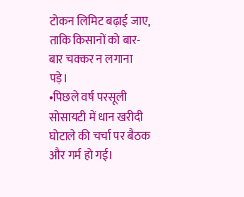टोकन लिमिट बढ़ाई जाए, ताकि किसानों को बार-बार चक्कर न लगाना पड़े।
•पिछले वर्ष परसूली सोसायटी में धान खरीदी घोटाले की चर्चा पर बैठक और गर्म हो गई।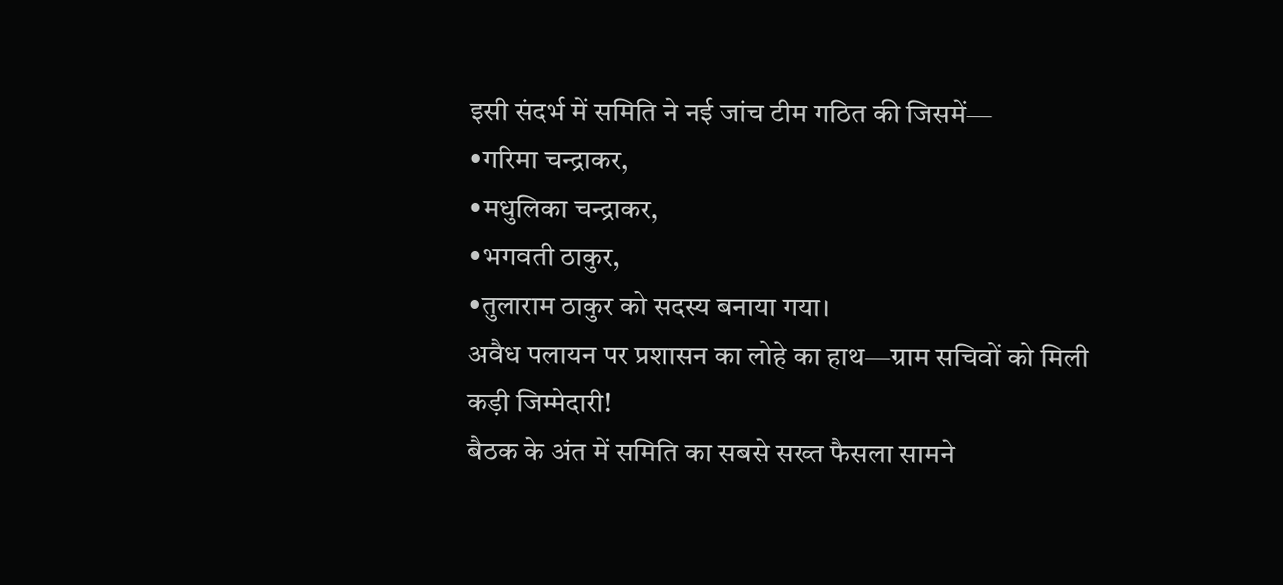इसी संदर्भ में समिति ने नई जांच टीम गठित की जिसमें—
•गरिमा चन्द्राकर,
•मधुलिका चन्द्राकर,
•भगवती ठाकुर,
•तुलाराम ठाकुर को सदस्य बनाया गया।
अवैध पलायन पर प्रशासन का लोहे का हाथ—ग्राम सचिवों को मिली कड़ी जिम्मेदारी!
बैठक के अंत में समिति का सबसे सख्त फैसला सामने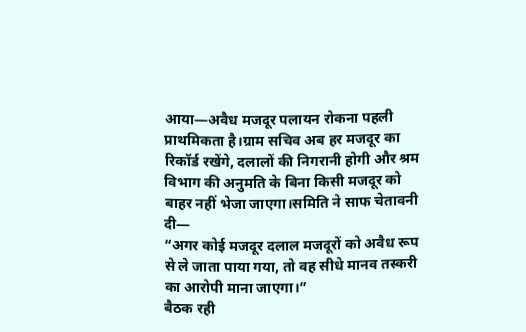आया—अवैध मजदूर पलायन रोकना पहली प्राथमिकता है।ग्राम सचिव अब हर मजदूर का रिकॉर्ड रखेंगे, दलालों की निगरानी होगी और श्रम विभाग की अनुमति के बिना किसी मजदूर को बाहर नहीं भेजा जाएगा।समिति ने साफ चेतावनी दी—
“अगर कोई मजदूर दलाल मजदूरों को अवैध रूप से ले जाता पाया गया, तो वह सीधे मानव तस्करी का आरोपी माना जाएगा।”
बैठक रही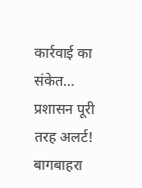कार्रवाई का संकेत… प्रशासन पूरी तरह अलर्ट!
बागबाहरा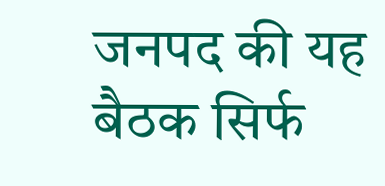जनपद की यह बैठक सिर्फ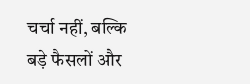चर्चा नहीं, बल्कि बड़े फैसलों और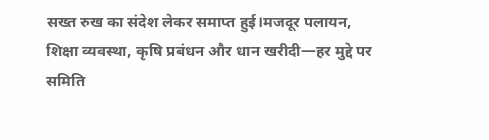सख्त रुख का संदेश लेकर समाप्त हुई।मजदूर पलायन, शिक्षा व्यवस्था, कृषि प्रबंधन और धान खरीदी—हर मुद्दे पर समिति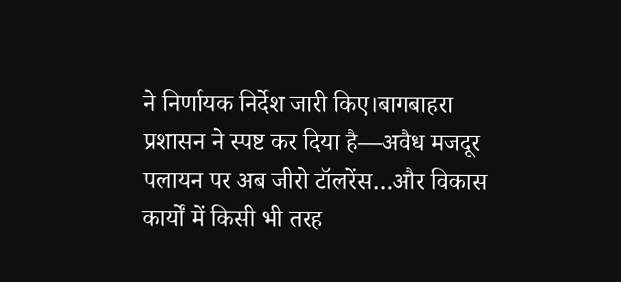ने निर्णायक निर्देश जारी किए।बागबाहरा प्रशासन ने स्पष्ट कर दिया है—अवैध मजदूर पलायन पर अब जीरो टॉलरेंस…और विकास कार्यों में किसी भी तरह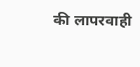की लापरवाही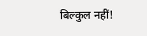बिल्कुल नहीं!